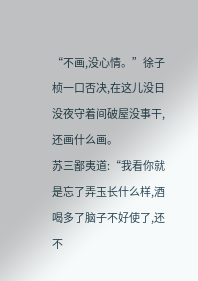“不画,没心情。”徐子桢一口否决,在这儿没日没夜守着间破屋没事干,还画什么画。
苏三鄙夷道:“我看你就是忘了弄玉长什么样,酒喝多了脑子不好使了,还不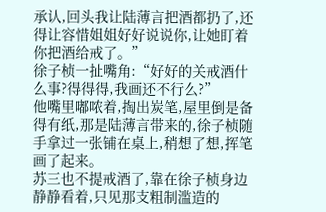承认,回头我让陆薄言把酒都扔了,还得让容惜姐姐好好说说你,让她盯着你把酒给戒了。”
徐子桢一扯嘴角:“好好的关戒酒什么事?得得得,我画还不行么?”
他嘴里嘟哝着,掏出炭笔,屋里倒是备得有纸,那是陆薄言带来的,徐子桢随手拿过一张铺在桌上,稍想了想,挥笔画了起来。
苏三也不提戒酒了,靠在徐子桢身边静静看着,只见那支粗制滥造的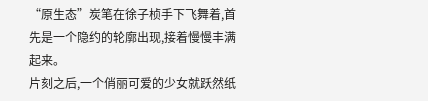“原生态”炭笔在徐子桢手下飞舞着,首先是一个隐约的轮廓出现,接着慢慢丰满起来。
片刻之后,一个俏丽可爱的少女就跃然纸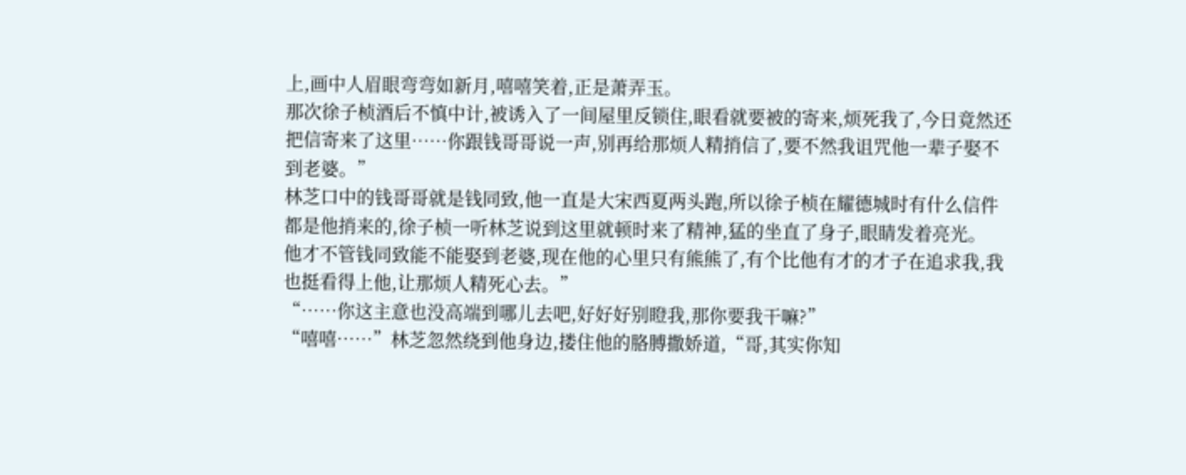上,画中人眉眼弯弯如新月,嘻嘻笑着,正是萧弄玉。
那次徐子桢酒后不慎中计,被诱入了一间屋里反锁住,眼看就要被的寄来,烦死我了,今日竟然还把信寄来了这里……你跟钱哥哥说一声,别再给那烦人精捎信了,要不然我诅咒他一辈子娶不到老婆。”
林芝口中的钱哥哥就是钱同致,他一直是大宋西夏两头跑,所以徐子桢在耀德城时有什么信件都是他捎来的,徐子桢一听林芝说到这里就顿时来了精神,猛的坐直了身子,眼睛发着亮光。
他才不管钱同致能不能娶到老婆,现在他的心里只有熊熊了,有个比他有才的才子在追求我,我也挺看得上他,让那烦人精死心去。”
“……你这主意也没高端到哪儿去吧,好好好别瞪我,那你要我干嘛?”
“嘻嘻……”林芝忽然绕到他身边,搂住他的胳膊撒娇道,“哥,其实你知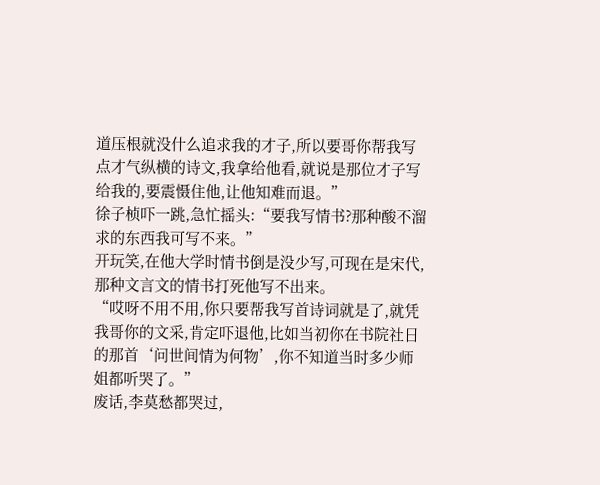道压根就没什么追求我的才子,所以要哥你帮我写点才气纵横的诗文,我拿给他看,就说是那位才子写给我的,要震慑住他,让他知难而退。”
徐子桢吓一跳,急忙摇头:“要我写情书?那种酸不溜求的东西我可写不来。”
开玩笑,在他大学时情书倒是没少写,可现在是宋代,那种文言文的情书打死他写不出来。
“哎呀不用不用,你只要帮我写首诗词就是了,就凭我哥你的文采,肯定吓退他,比如当初你在书院社日的那首‘问世间情为何物’,你不知道当时多少师姐都听哭了。”
废话,李莫愁都哭过,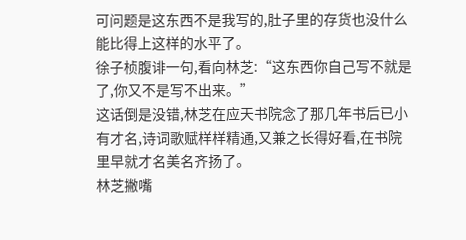可问题是这东西不是我写的,肚子里的存货也没什么能比得上这样的水平了。
徐子桢腹诽一句,看向林芝:“这东西你自己写不就是了,你又不是写不出来。”
这话倒是没错,林芝在应天书院念了那几年书后已小有才名,诗词歌赋样样精通,又兼之长得好看,在书院里早就才名美名齐扬了。
林芝撇嘴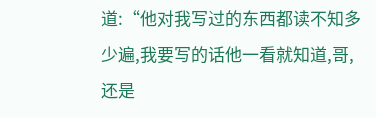道:“他对我写过的东西都读不知多少遍,我要写的话他一看就知道,哥,还是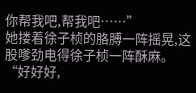你帮我吧,帮我吧……”
她搂着徐子桢的胳膊一阵摇晃,这股嗲劲电得徐子桢一阵酥麻。
“好好好,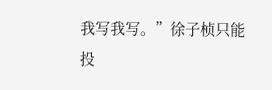我写我写。”徐子桢只能投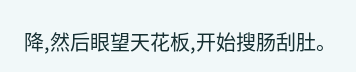降,然后眼望天花板,开始搜肠刮肚。